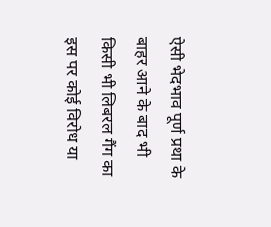ऐसी भेदभाव पूर्ण प्रथा के बाहर आने के बाद भी किसी भी लिबरल गैंग का इस पर कोई विरोध या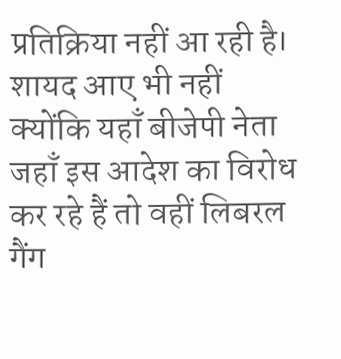प्रतिक्रिया नहीं आ रही है। शायद आए भी नहीं क्योंकि यहाँ बीजेपी नेता जहाँ इस आदेश का विरोध कर रहे हैं तो वहीं लिबरल गैंग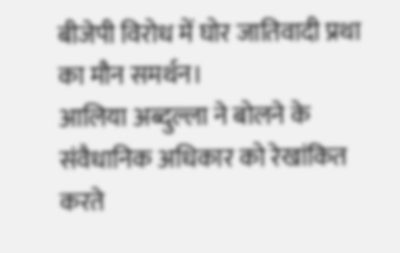बीजेपी विरोध में घोर जातिवादी प्रथा का मौन समर्थन।
आलिया अब्दुल्ला ने बोलने के संवैधानिक अधिकार को रेखांकित करते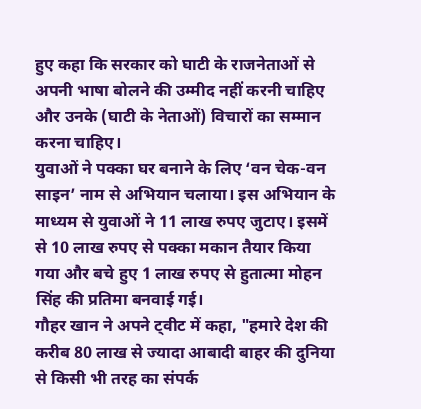हुए कहा कि सरकार को घाटी के राजनेताओं से अपनी भाषा बोलने की उम्मीद नहीं करनी चाहिए और उनके (घाटी के नेताओं) विचारों का सम्मान करना चाहिए।
युवाओं ने पक्का घर बनाने के लिए ‘वन चेक-वन साइन’ नाम से अभियान चलाया। इस अभियान के माध्यम से युवाओं ने 11 लाख रुपए जुटाए। इसमें से 10 लाख रुपए से पक्का मकान तैयार किया गया और बचे हुए 1 लाख रुपए से हुतात्मा मोहन सिंह की प्रतिमा बनवाई गई।
गौहर खान ने अपने ट्वीट में कहा, "हमारे देश की करीब 80 लाख से ज्यादा आबादी बाहर की दुनिया से किसी भी तरह का संपर्क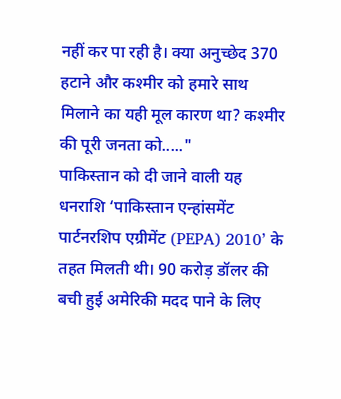नहीं कर पा रही है। क्या अनुच्छेद 370 हटाने और कश्मीर को हमारे साथ मिलाने का यही मूल कारण था? कश्मीर की पूरी जनता को....."
पाकिस्तान को दी जाने वाली यह धनराशि ‘पाकिस्तान एन्हांसमेंट पार्टनरशिप एग्रीमेंट (PEPA) 2010’ के तहत मिलती थी। 90 करोड़ डॉलर की बची हुई अमेरिकी मदद पाने के लिए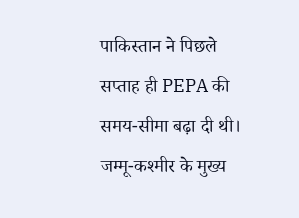पाकिस्तान ने पिछले सप्ताह ही PEPA की समय-सीमा बढ़ा दी थी।
जम्मू-कश्मीर के मुख्य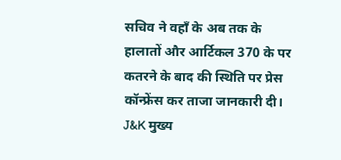सचिव ने वहाँ के अब तक के हालातों और आर्टिकल 370 के पर कतरने के बाद की स्थिति पर प्रेस कॉन्फ्रेंस कर ताजा जानकारी दी। J&K मुख्य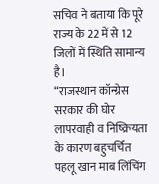सचिव ने बताया कि पूरे राज्य के 22 में से 12 जिलों में स्थिति सामान्य है।
“राजस्थान कॉन्ग्रेस सरकार की घोर लापरवाही व निष्क्रियता के कारण बहुचर्चित पहलू खान माब लिंचिंग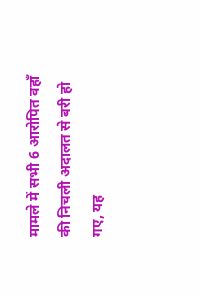मामले में सभी 6 आरोपित वहाँ की निचली अदालत से बरी हो गए, यह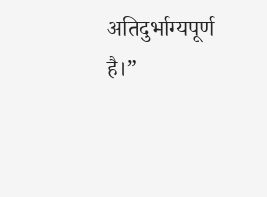अतिदुर्भाग्यपूर्ण है।”